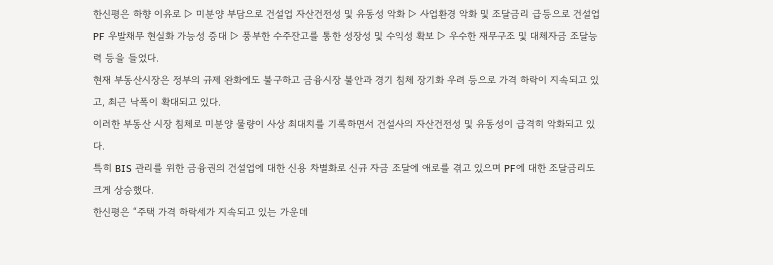한신평은 하향 이유로 ▷ 미분양 부담으로 건설업 자산건전성 및 유동성 악화 ▷ 사업환경 악화 및 조달금리 급등으로 건설업 PF 우발채무 현실화 가능성 증대 ▷ 풍부한 수주잔고를 통한 성장성 및 수익성 확보 ▷ 우수한 재무구조 및 대체자금 조달능력 등을 들었다.
현재 부동산시장은 정부의 규제 완화에도 불구하고 금융시장 불안과 경기 침체 장기화 우려 등으로 가격 하락이 지속되고 있고, 최근 낙폭이 확대되고 있다.
이러한 부동산 시장 침체로 미분양 물량이 사상 최대치를 기록하면서 건설사의 자산건전성 및 유동성이 급격히 악화되고 있다.
특히 BIS 관리를 위한 금융권의 건설업에 대한 신용 차별화로 신규 자금 조달에 애로를 겪고 있으며 PF에 대한 조달금리도 크게 상승했다.
한신평은 “주택 가격 하락세가 지속되고 있는 가운데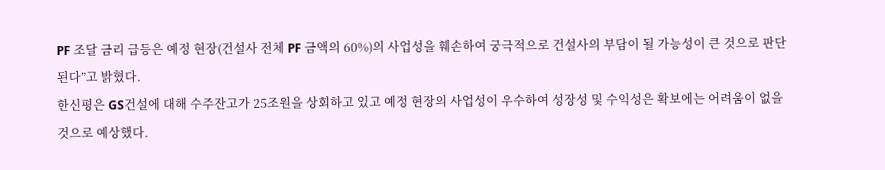PF 조달 금리 급등은 예정 현장(건설사 전체 PF 금액의 60%)의 사업성을 훼손하여 궁극적으로 건설사의 부담이 될 가능성이 큰 것으로 판단된다”고 밝혔다.
한신평은 GS건설에 대해 수주잔고가 25조원을 상회하고 있고 예정 현장의 사업성이 우수하여 성장성 및 수익성은 확보에는 어려움이 없을 것으로 예상했다.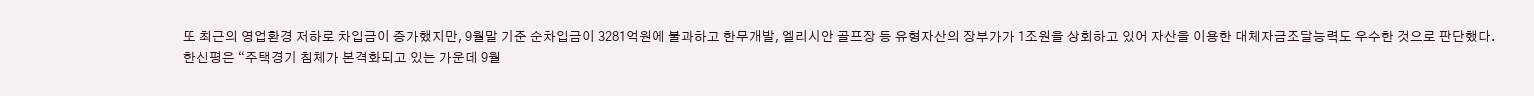또 최근의 영업환경 저하로 차입금이 증가했지만, 9월말 기준 순차입금이 3281억원에 불과하고 한무개발, 엘리시안 골프장 등 유형자산의 장부가가 1조원을 상회하고 있어 자산을 이용한 대체자금조달능력도 우수한 것으로 판단했다.
한신평은 “주택경기 침체가 본격화되고 있는 가운데 9월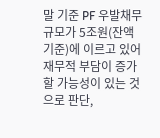말 기준 PF 우발채무 규모가 5조원(잔액 기준)에 이르고 있어 재무적 부담이 증가할 가능성이 있는 것으로 판단,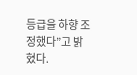등급을 하향 조정했다”고 밝혔다.